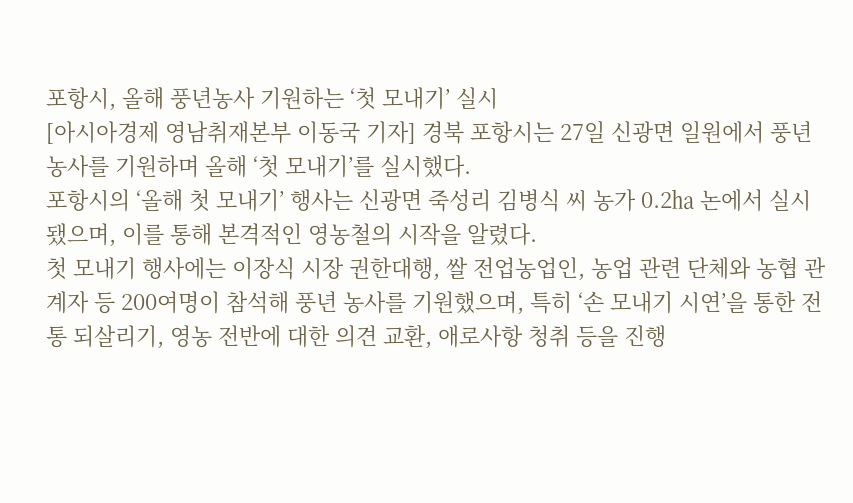포항시, 올해 풍년농사 기원하는 ‘첫 모내기’ 실시
[아시아경제 영남취재본부 이동국 기자] 경북 포항시는 27일 신광면 일원에서 풍년 농사를 기원하며 올해 ‘첫 모내기’를 실시했다.
포항시의 ‘올해 첫 모내기’ 행사는 신광면 죽성리 김병식 씨 농가 0.2㏊ 논에서 실시됐으며, 이를 통해 본격적인 영농철의 시작을 알렸다.
첫 모내기 행사에는 이장식 시장 권한대행, 쌀 전업농업인, 농업 관련 단체와 농협 관계자 등 200여명이 참석해 풍년 농사를 기원했으며, 특히 ‘손 모내기 시연’을 통한 전통 되살리기, 영농 전반에 대한 의견 교환, 애로사항 청취 등을 진행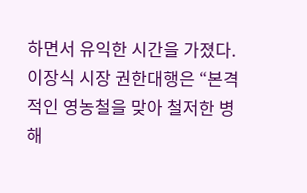하면서 유익한 시간을 가졌다.
이장식 시장 권한대행은 “본격적인 영농철을 맞아 철저한 병해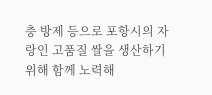충 방제 등으로 포항시의 자랑인 고품질 쌀을 생산하기 위해 함께 노력해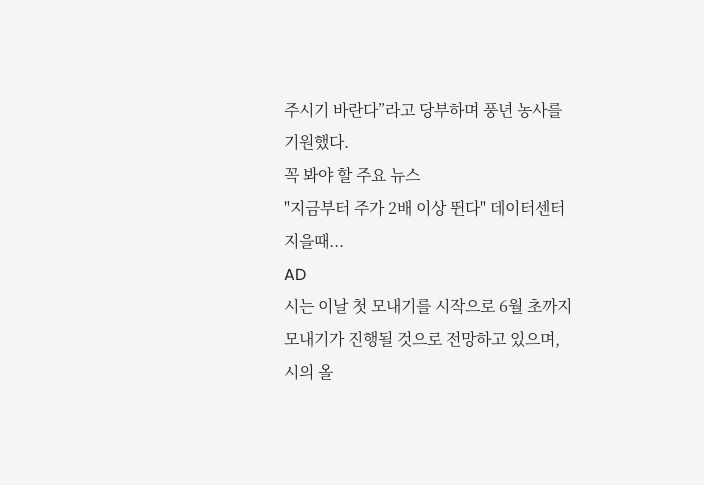주시기 바란다”라고 당부하며 풍년 농사를 기원했다.
꼭 봐야 할 주요 뉴스
"지금부터 주가 2배 이상 뛴다" 데이터센터 지을때...
AD
시는 이날 첫 모내기를 시작으로 6월 초까지 모내기가 진행될 것으로 전망하고 있으며, 시의 올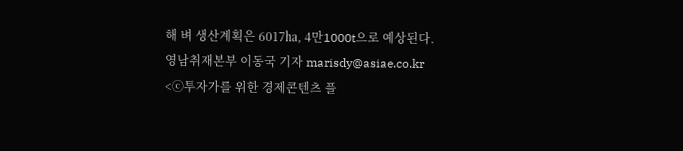해 벼 생산계획은 6017㏊, 4만1000t으로 예상된다.
영남취재본부 이동국 기자 marisdy@asiae.co.kr
<ⓒ투자가를 위한 경제콘텐츠 플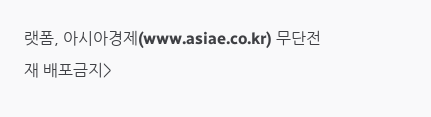랫폼, 아시아경제(www.asiae.co.kr) 무단전재 배포금지>